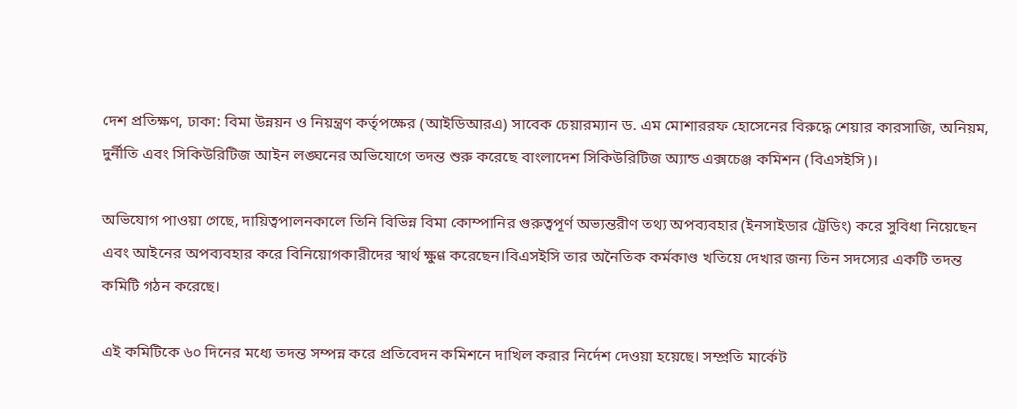দেশ প্রতিক্ষণ, ঢাকা: বিমা উন্নয়ন ও নিয়ন্ত্রণ কর্তৃপক্ষের (আইডিআরএ) সাবেক চেয়ারম্যান ড. এম মোশাররফ হোসেনের বিরুদ্ধে শেয়ার কারসাজি, অনিয়ম, দুর্নীতি এবং সিকিউরিটিজ আইন লঙ্ঘনের অভিযোগে তদন্ত শুরু করেছে বাংলাদেশ সিকিউরিটিজ অ্যান্ড এক্সচেঞ্জ কমিশন (বিএসইসি)।

অভিযোগ পাওয়া গেছে, দায়িত্বপালনকালে তিনি বিভিন্ন বিমা কোম্পানির গুরুত্বপূর্ণ অভ্যন্তরীণ তথ্য অপব্যবহার (ইনসাইডার ট্রেডিং) করে সুবিধা নিয়েছেন এবং আইনের অপব্যবহার করে বিনিয়োগকারীদের স্বার্থ ক্ষুণ্ণ করেছেন।বিএসইসি তার অনৈতিক কর্মকাণ্ড খতিয়ে দেখার জন্য তিন সদস্যের একটি তদন্ত কমিটি গঠন করেছে।

এই কমিটিকে ৬০ দিনের মধ্যে তদন্ত সম্পন্ন করে প্রতিবেদন কমিশনে দাখিল করার নির্দেশ দেওয়া হয়েছে। সম্প্রতি মার্কেট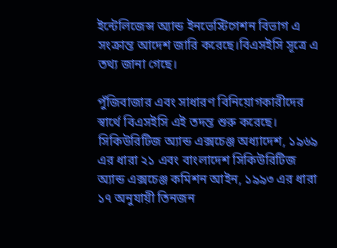ইন্টেলিজেন্স অ্যান্ড ইনভেস্টিগেশন বিভাগ এ সংক্রান্ত আদেশ জারি করেছে।বিএসইসি সূত্রে এ তথ্য জানা গেছে।

পুঁজিবাজার এবং সাধারণ বিনিয়োগকারীদের স্বার্থে বিএসইসি এই তদন্ত শুরু করেছে। সিকিউরিটিজ অ্যান্ড এক্সচেঞ্জ অধ্যাদেশ, ১৯৬৯ এর ধারা ২১ এবং বাংলাদেশ সিকিউরিটিজ অ্যান্ড এক্সচেঞ্জ কমিশন আইন, ১৯৯৩ এর ধারা ১৭ অনুযায়ী তিনজন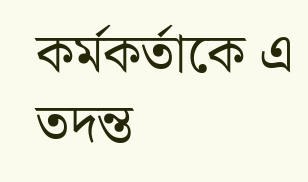কর্মকর্তাকে এ তদন্ত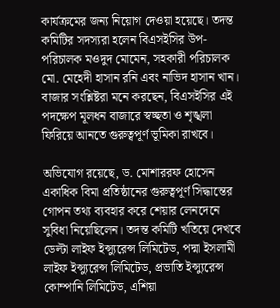কার্যক্রমের জন্য নিয়োগ দেওয়া হয়েছে। তদন্ত কমিটির সদস্যরা হলেন বিএসইসির উপ-পরিচালক মওদুদ মোমেন, সহকারী পরিচালক মো. মেহেদী হাসান রনি এবং নাভিদ হাসান খান। বাজার সংশ্লিষ্টরা মনে করছেন, বিএসইসির এই পদক্ষেপ মূলধন বাজারে স্বচ্ছতা ও শৃঙ্খলা ফিরিয়ে আনতে গুরুত্বপূর্ণ ভূমিকা রাখবে।

অভিযোগ রয়েছে, ড. মোশাররফ হোসেন একাধিক বিমা প্রতিষ্ঠানের গুরুত্বপূর্ণ সিদ্ধান্তের গোপন তথ্য ব্যবহার করে শেয়ার লেনদেনে সুবিধা নিয়েছিলেন। তদন্ত কমিটি খতিয়ে দেখবে ডেল্টা লাইফ ইন্স্যুরেন্স লিমিটেড, পদ্মা ইসলামী লাইফ ইন্স্যুরেন্স লিমিটেড, প্রভাতি ইন্স্যুরেন্স কোম্পানি লিমিটেড, এশিয়া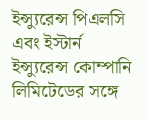ইন্স্যুরেন্স পিএলসি এবং ইস্টার্ন ইন্স্যুরেন্স কোম্পানি লিমিটেডের সঙ্গে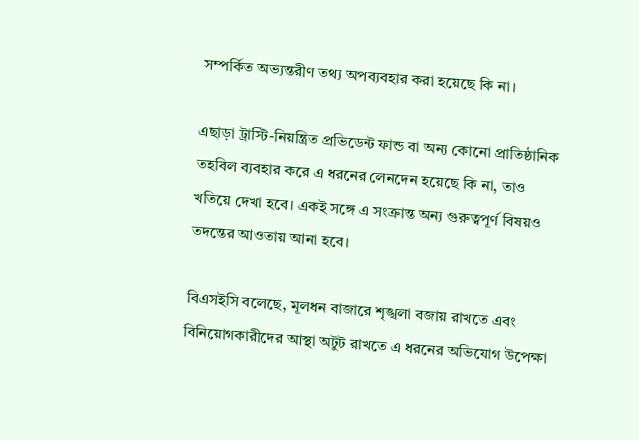সম্পর্কিত অভ্যন্তরীণ তথ্য অপব্যবহার করা হয়েছে কি না।

এছাড়া ট্রাস্টি-নিয়ন্ত্রিত প্রভিডেন্ট ফান্ড বা অন্য কোনো প্রাতিষ্ঠানিক তহবিল ব্যবহার করে এ ধরনের লেনদেন হয়েছে কি না, তাও খতিয়ে দেখা হবে। একই সঙ্গে এ সংক্রান্ত অন্য গুরুত্বপূর্ণ বিষয়ও তদন্তের আওতায় আনা হবে।

বিএসইসি বলেছে, মূলধন বাজারে শৃঙ্খলা বজায় রাখতে এবং বিনিয়োগকারীদের আস্থা অটুট রাখতে এ ধরনের অভিযোগ উপেক্ষা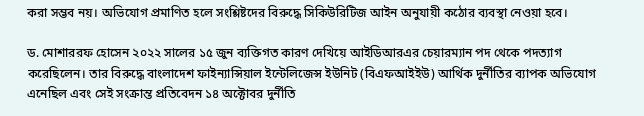করা সম্ভব নয়। অভিযোগ প্রমাণিত হলে সংশ্লিষ্টদের বিরুদ্ধে সিকিউরিটিজ আইন অনুযায়ী কঠোর ব্যবস্থা নেওয়া হবে।

ড. মোশাররফ হোসেন ২০২২ সালের ১৫ জুন ব্যক্তিগত কারণ দেখিয়ে আইডিআরএর চেয়ারম্যান পদ থেকে পদত্যাগ করেছিলেন। তার বিরুদ্ধে বাংলাদেশ ফাইন্যান্সিয়াল ইন্টেলিজেন্স ইউনিট (বিএফআইইউ) আর্থিক দুর্নীতির ব্যাপক অভিযোগ এনেছিল এবং সেই সংক্রান্ত প্রতিবেদন ১৪ অক্টোবর দুর্নীতি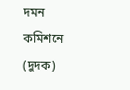দমন কমিশনে (দুদক)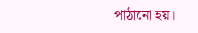পাঠানো হয়।